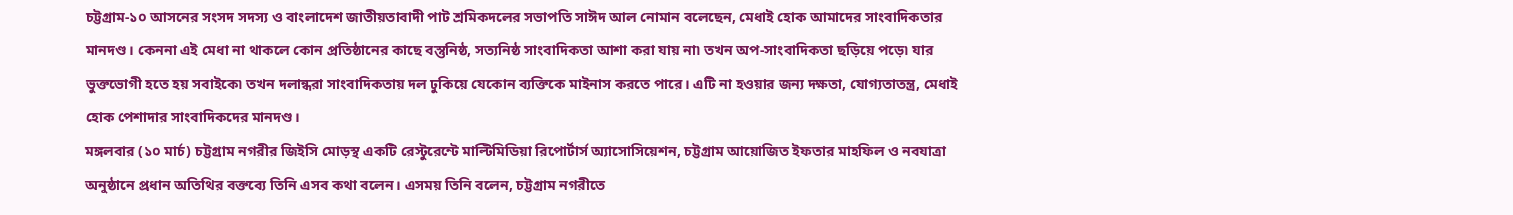চট্টগ্রাম-১০ আসনের সংসদ সদস্য ও বাংলাদেশ জাতীয়তাবাদী পাট শ্রমিকদলের সভাপতি সাঈদ আল নোমান বলেছেন, মেধাই হোক আমাদের সাংবাদিকতার মানদণ্ড। কেননা এই মেধা না থাকলে কোন প্রতিষ্ঠানের কাছে বস্তুনিষ্ঠ, সত্যনিষ্ঠ সাংবাদিকতা আশা করা যায় না৷ তখন অপ-সাংবাদিকতা ছড়িয়ে পড়ে৷ যার ভুক্তভোগী হতে হয় সবাইকে৷ তখন দলান্ধরা সাংবাদিকতায় দল ঢুকিয়ে যেকোন ব্যক্তিকে মাইনাস করতে পারে। এটি না হওয়ার জন্য দক্ষতা, যোগ্যতাতন্ত্র, মেধাই হোক পেশাদার সাংবাদিকদের মানদণ্ড।
মঙ্গলবার (১০ মার্চ) চট্টগ্রাম নগরীর জিইসি মোড়স্থ একটি রেস্টুরেন্টে মাল্টিমিডিয়া রিপোর্টার্স অ্যাসোসিয়েশন, চট্টগ্রাম আয়োজিত ইফতার মাহফিল ও নবযাত্রা অনুষ্ঠানে প্রধান অতিথির বক্তব্যে তিনি এসব কথা বলেন। এসময় তিনি বলেন, চট্টগ্রাম নগরীতে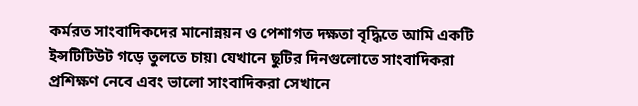কর্মরত সাংবাদিকদের মানোন্নয়ন ও পেশাগত দক্ষতা বৃদ্ধিতে আমি একটি ইন্সটিটিউট গড়ে তুলতে চায়৷ যেখানে ছুটির দিনগুলোতে সাংবাদিকরা প্রশিক্ষণ নেবে এবং ভালো সাংবাদিকরা সেখানে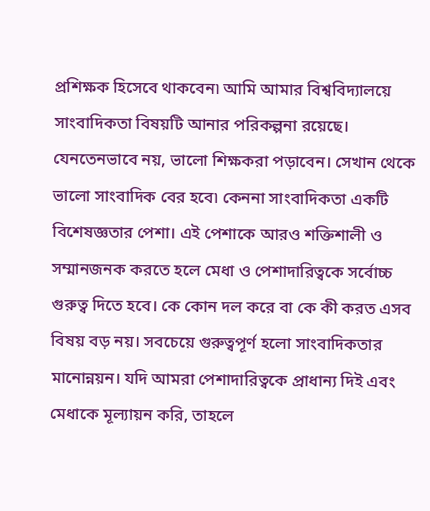প্রশিক্ষক হিসেবে থাকবেন৷ আমি আমার বিশ্ববিদ্যালয়ে সাংবাদিকতা বিষয়টি আনার পরিকল্পনা রয়েছে। যেনতেনভাবে নয়, ভালো শিক্ষকরা পড়াবেন। সেখান থেকে ভালো সাংবাদিক বের হবে৷ কেননা সাংবাদিকতা একটি বিশেষজ্ঞতার পেশা। এই পেশাকে আরও শক্তিশালী ও সম্মানজনক করতে হলে মেধা ও পেশাদারিত্বকে সর্বোচ্চ গুরুত্ব দিতে হবে। কে কোন দল করে বা কে কী করত এসব বিষয় বড় নয়। সবচেয়ে গুরুত্বপূর্ণ হলো সাংবাদিকতার মানোন্নয়ন। যদি আমরা পেশাদারিত্বকে প্রাধান্য দিই এবং মেধাকে মূল্যায়ন করি, তাহলে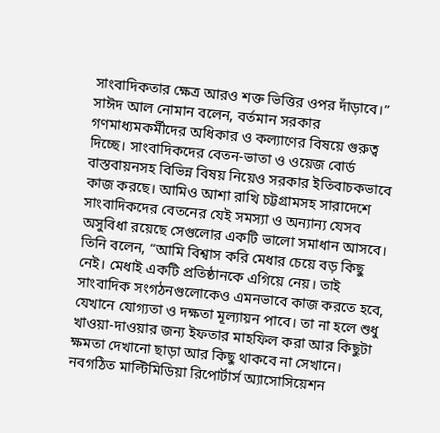সাংবাদিকতার ক্ষেত্র আরও শক্ত ভিত্তির ওপর দাঁড়াবে।”
সাঈদ আল নোমান বলেন, বর্তমান সরকার গণমাধ্যমকর্মীদের অধিকার ও কল্যাণের বিষয়ে গুরুত্ব দিচ্ছে। সাংবাদিকদের বেতন-ভাতা ও ওয়েজ বোর্ড বাস্তবায়নসহ বিভিন্ন বিষয় নিয়েও সরকার ইতিবাচকভাবে কাজ করছে। আমিও আশা রাখি চট্টগ্রামসহ সারাদেশে সাংবাদিকদের বেতনের যেই সমস্যা ও অন্যান্য যেসব অসুবিধা রয়েছে সেগুলোর একটি ভালো সমাধান আসবে।
তিনি বলেন, “আমি বিশ্বাস করি মেধার চেয়ে বড় কিছু নেই। মেধাই একটি প্রতিষ্ঠানকে এগিয়ে নেয়। তাই সাংবাদিক সংগঠনগুলোকেও এমনভাবে কাজ করতে হবে, যেখানে যোগ্যতা ও দক্ষতা মূল্যায়ন পাবে। তা না হলে শুধু খাওয়া-দাওয়ার জন্য ইফতার মাহফিল করা আর কিছুটা ক্ষমতা দেখানো ছাড়া আর কিছু থাকবে না সেখানে।
নবগঠিত মাল্টিমিডিয়া রিপোর্টার্স অ্যাসোসিয়েশন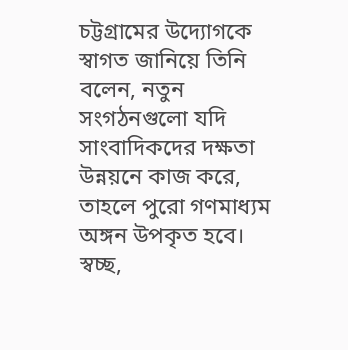চট্টগ্রামের উদ্যোগকে স্বাগত জানিয়ে তিনি বলেন, নতুন সংগঠনগুলো যদি সাংবাদিকদের দক্ষতা উন্নয়নে কাজ করে, তাহলে পুরো গণমাধ্যম অঙ্গন উপকৃত হবে। স্বচ্ছ,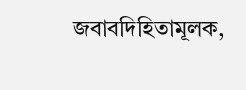জবাবদিহিতামূলক,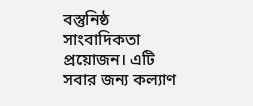বস্তুনিষ্ঠ সাংবাদিকতা প্রয়োজন। এটি সবার জন্য কল্যাণ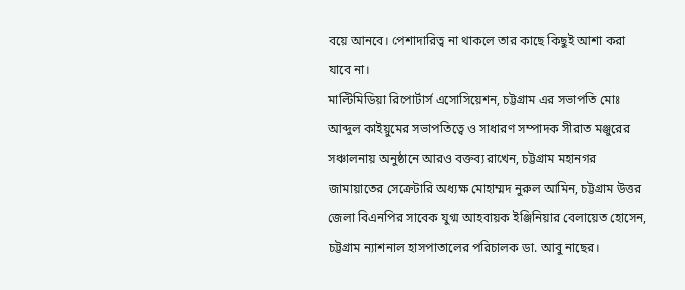বয়ে আনবে। পেশাদারিত্ব না থাকলে তার কাছে কিছুই আশা করা যাবে না।
মাল্টিমিডিয়া রিপোর্টার্স এসোসিয়েশন, চট্টগ্রাম এর সভাপতি মোঃ আব্দুল কাইয়ুমের সভাপতিত্বে ও সাধারণ সম্পাদক সীরাত মঞ্জুরের সঞ্চালনায় অনুষ্ঠানে আরও বক্তব্য রাখেন, চট্টগ্রাম মহানগর জামায়াতের সেক্রেটারি অধ্যক্ষ মোহাম্মদ নুরুল আমিন, চট্টগ্রাম উত্তর জেলা বিএনপির সাবেক যুগ্ম আহবায়ক ইঞ্জিনিয়ার বেলায়েত হোসেন, চট্টগ্রাম ন্যাশনাল হাসপাতালের পরিচালক ডা. আবু নাছের।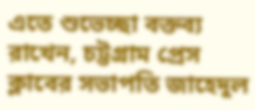এতে শুভেচ্ছা বক্তব্য রাখেন, চট্টগ্রাম প্রেস ক্লাবের সভাপতি জাহেদুল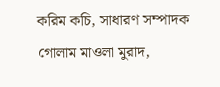করিম কচি, সাধারণ সম্পাদক গোলাম মাওলা মুরাদ,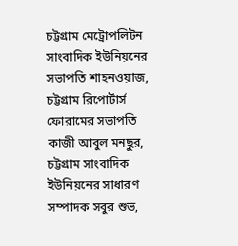চট্টগ্রাম মেট্রোপলিটন সাংবাদিক ইউনিয়নের সভাপতি শাহনওয়াজ, চট্টগ্রাম রিপোর্টার্স ফোরামের সভাপতি কাজী আবুল মনছুর, চট্টগ্রাম সাংবাদিক ইউনিয়নের সাধারণ সম্পাদক সবুর শুভ,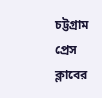চট্টগ্রাম প্রেস ক্লাবের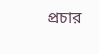প্রচার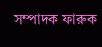সম্পাদক ফারুক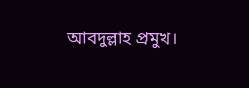আবদুল্লাহ প্রমুখ।